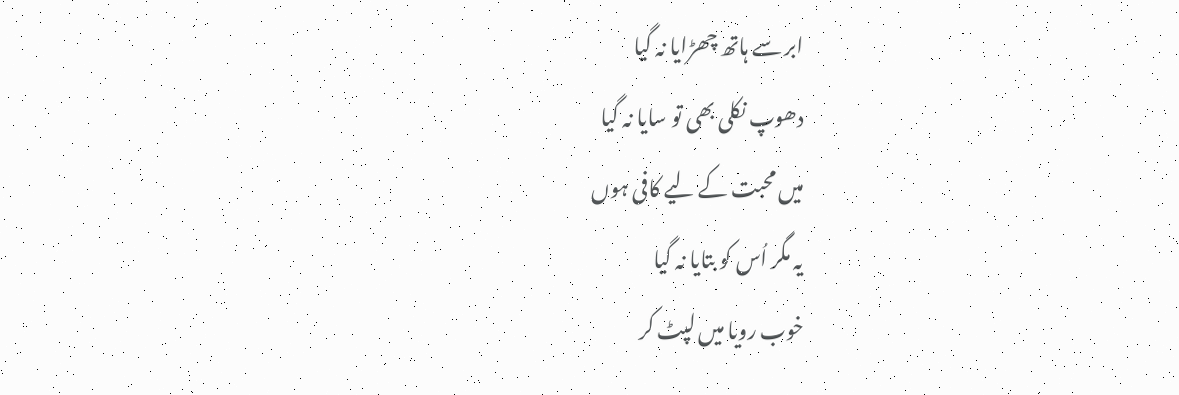ابر سے ہاتھ چھڑایا نہ گیا
دھوپ نکلی بھی تو سایا نہ گیا
میں محبت کے لیے کافی ہوں
یہ مگر اُس کو بتایا نہ گیا
خوب رویا میں لپٹ کر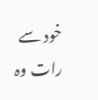خود سے
رات وہ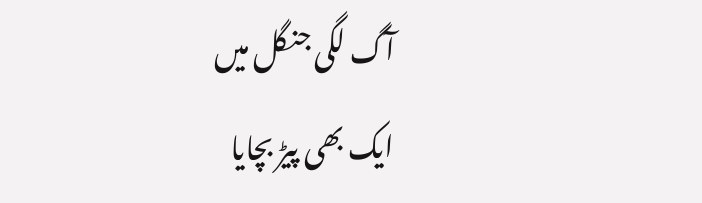آگ لگی جنگل میں
ایک بھی پیڑ بچایا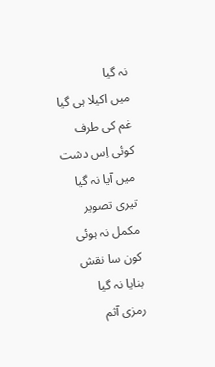نہ گیا
میں اکیلا ہی گیا غم کی طرف
کوئی اِس دشت میں آیا نہ گیا
تیری تصویر مکمل نہ ہوئی
کون سا نقش بنایا نہ گیا
رمزی آثم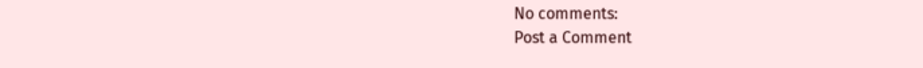No comments:
Post a Comment